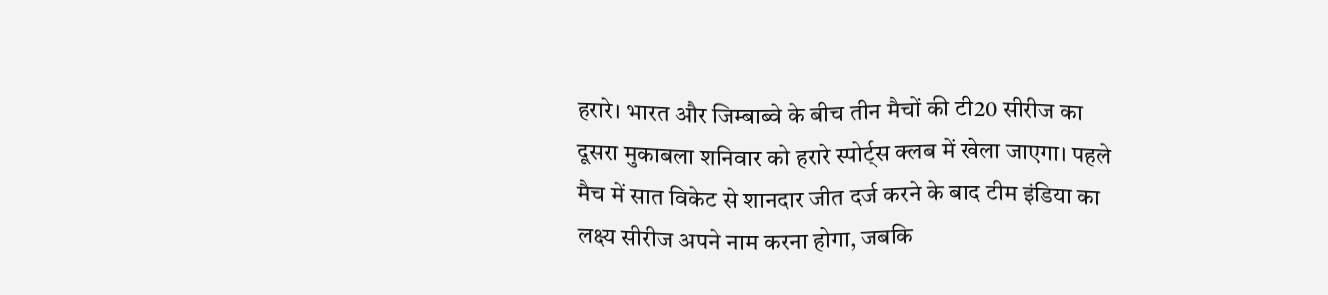हरारे। भारत और जिम्बाब्वे के बीच तीन मैचों की टी20 सीरीज का दूसरा मुकाबला शनिवार को हरारे स्पोर्ट्स क्लब में खेला जाएगा। पहले मैच में सात विकेट से शानदार जीत दर्ज करने के बाद टीम इंडिया का लक्ष्य सीरीज अपने नाम करना होगा, जबकि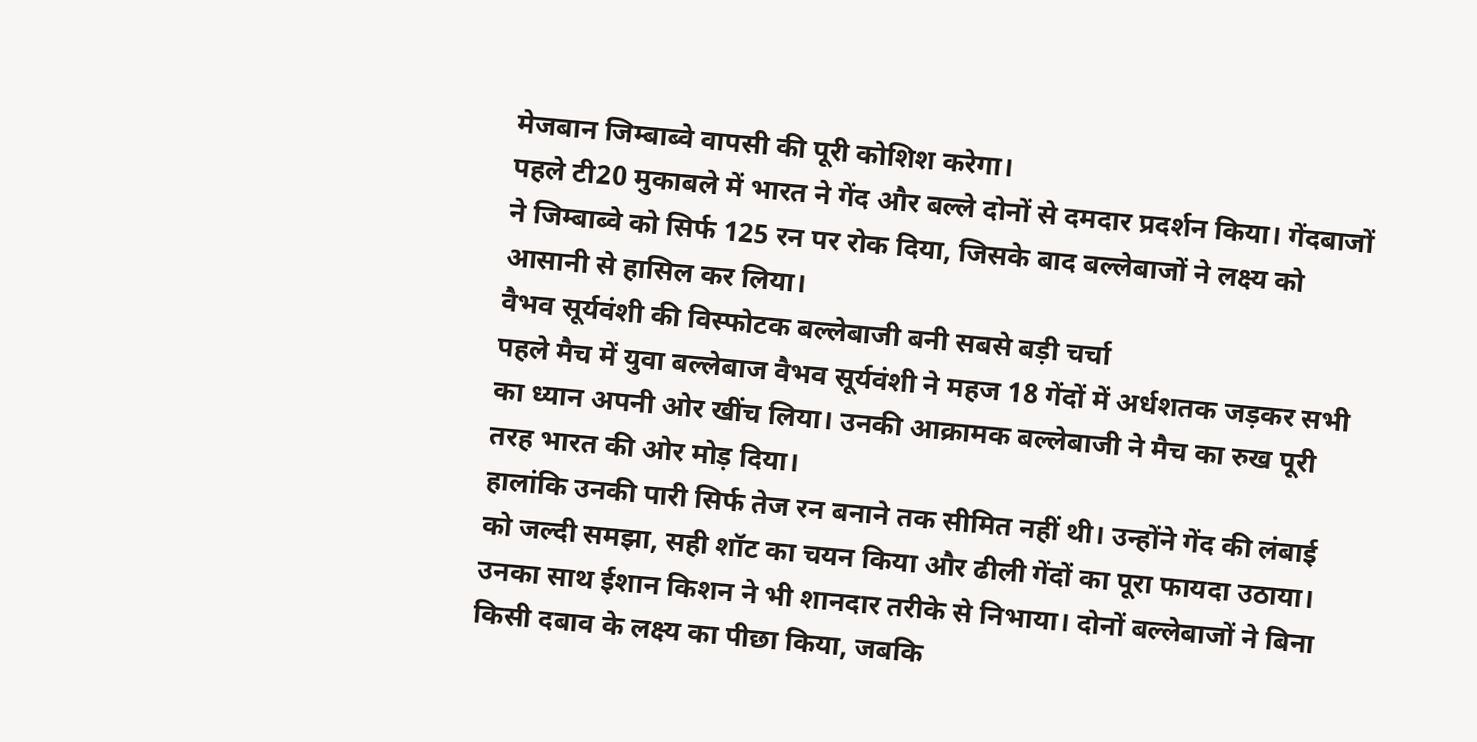मेजबान जिम्बाब्वे वापसी की पूरी कोशिश करेगा।
पहले टी20 मुकाबले में भारत ने गेंद और बल्ले दोनों से दमदार प्रदर्शन किया। गेंदबाजों ने जिम्बाब्वे को सिर्फ 125 रन पर रोक दिया, जिसके बाद बल्लेबाजों ने लक्ष्य को आसानी से हासिल कर लिया।
वैभव सूर्यवंशी की विस्फोटक बल्लेबाजी बनी सबसे बड़ी चर्चा
पहले मैच में युवा बल्लेबाज वैभव सूर्यवंशी ने महज 18 गेंदों में अर्धशतक जड़कर सभी का ध्यान अपनी ओर खींच लिया। उनकी आक्रामक बल्लेबाजी ने मैच का रुख पूरी तरह भारत की ओर मोड़ दिया।
हालांकि उनकी पारी सिर्फ तेज रन बनाने तक सीमित नहीं थी। उन्होंने गेंद की लंबाई को जल्दी समझा, सही शॉट का चयन किया और ढीली गेंदों का पूरा फायदा उठाया।
उनका साथ ईशान किशन ने भी शानदार तरीके से निभाया। दोनों बल्लेबाजों ने बिना किसी दबाव के लक्ष्य का पीछा किया, जबकि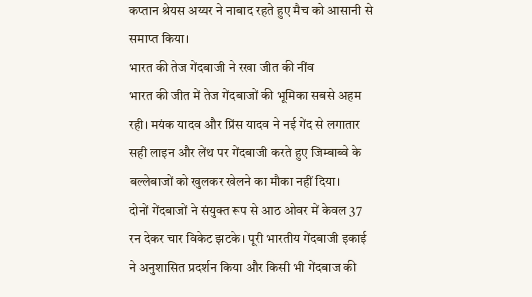कप्तान श्रेयस अय्यर ने नाबाद रहते हुए मैच को आसानी से समाप्त किया।
भारत की तेज गेंदबाजी ने रखा जीत की नींव
भारत की जीत में तेज गेंदबाजों की भूमिका सबसे अहम रही। मयंक यादव और प्रिंस यादव ने नई गेंद से लगातार सही लाइन और लेंथ पर गेंदबाजी करते हुए जिम्बाब्वे के बल्लेबाजों को खुलकर खेलने का मौका नहीं दिया।
दोनों गेंदबाजों ने संयुक्त रूप से आठ ओवर में केवल 37 रन देकर चार विकेट झटके। पूरी भारतीय गेंदबाजी इकाई ने अनुशासित प्रदर्शन किया और किसी भी गेंदबाज की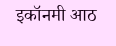इकॉनमी आठ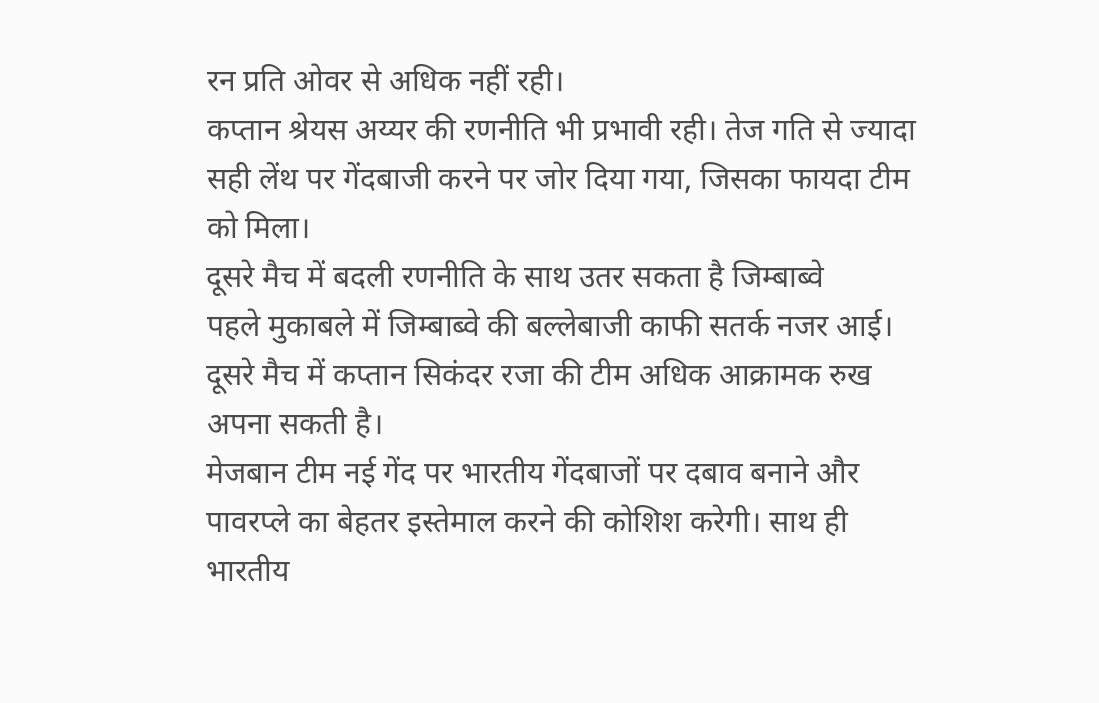रन प्रति ओवर से अधिक नहीं रही।
कप्तान श्रेयस अय्यर की रणनीति भी प्रभावी रही। तेज गति से ज्यादा सही लेंथ पर गेंदबाजी करने पर जोर दिया गया, जिसका फायदा टीम को मिला।
दूसरे मैच में बदली रणनीति के साथ उतर सकता है जिम्बाब्वे
पहले मुकाबले में जिम्बाब्वे की बल्लेबाजी काफी सतर्क नजर आई। दूसरे मैच में कप्तान सिकंदर रजा की टीम अधिक आक्रामक रुख अपना सकती है।
मेजबान टीम नई गेंद पर भारतीय गेंदबाजों पर दबाव बनाने और पावरप्ले का बेहतर इस्तेमाल करने की कोशिश करेगी। साथ ही भारतीय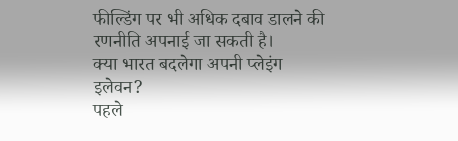फील्डिंग पर भी अधिक दबाव डालने की रणनीति अपनाई जा सकती है।
क्या भारत बदलेगा अपनी प्लेइंग इलेवन?
पहले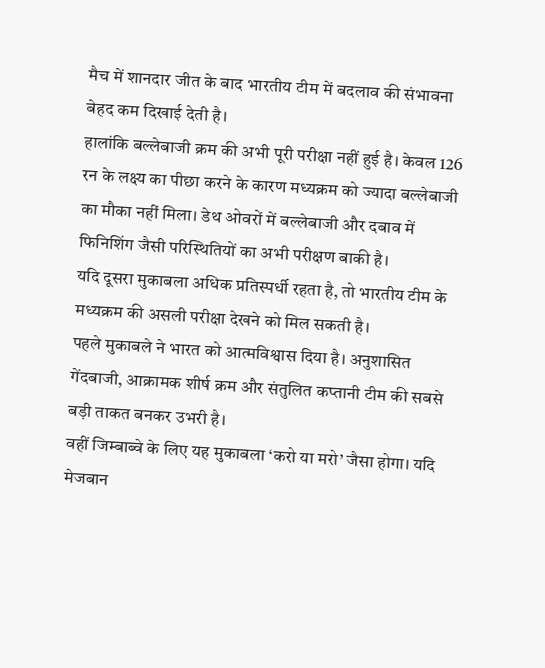मैच में शानदार जीत के बाद भारतीय टीम में बदलाव की संभावना बेहद कम दिखाई देती है।
हालांकि बल्लेबाजी क्रम की अभी पूरी परीक्षा नहीं हुई है। केवल 126 रन के लक्ष्य का पीछा करने के कारण मध्यक्रम को ज्यादा बल्लेबाजी का मौका नहीं मिला। डेथ ओवरों में बल्लेबाजी और दबाव में फिनिशिंग जैसी परिस्थितियों का अभी परीक्षण बाकी है।
यदि दूसरा मुकाबला अधिक प्रतिस्पर्धी रहता है, तो भारतीय टीम के मध्यक्रम की असली परीक्षा देखने को मिल सकती है।
पहले मुकाबले ने भारत को आत्मविश्वास दिया है। अनुशासित गेंदबाजी, आक्रामक शीर्ष क्रम और संतुलित कप्तानी टीम की सबसे बड़ी ताकत बनकर उभरी है।
वहीं जिम्बाब्वे के लिए यह मुकाबला ‘करो या मरो’ जैसा होगा। यदि मेजबान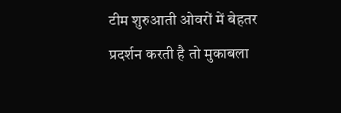टीम शुरुआती ओवरों में बेहतर प्रदर्शन करती है तो मुकाबला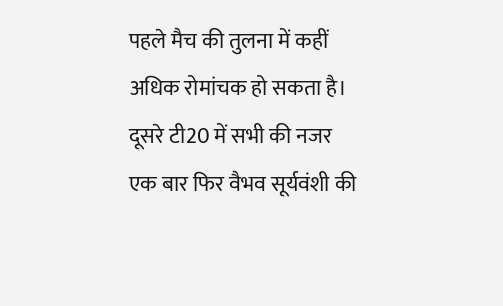पहले मैच की तुलना में कहीं अधिक रोमांचक हो सकता है।
दूसरे टी20 में सभी की नजर एक बार फिर वैभव सूर्यवंशी की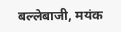बल्लेबाजी, मयंक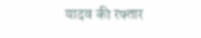यादव की रफ्तार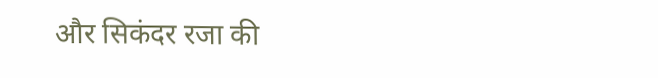और सिकंदर रजा की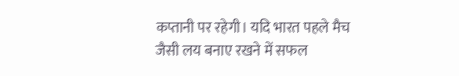कप्तानी पर रहेगी। यदि भारत पहले मैच जैसी लय बनाए रखने में सफल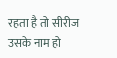रहता है तो सीरीज उसके नाम हो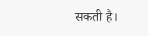सकती है।